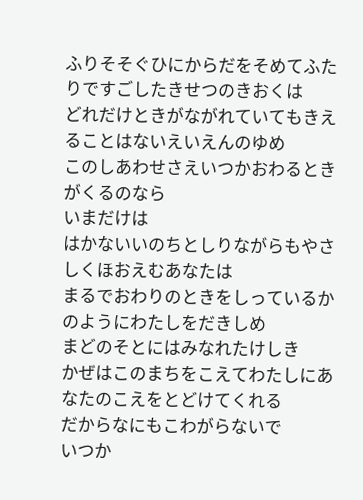ふりそそぐひにからだをそめてふたりですごしたきせつのきおくは
どれだけときがながれていてもきえることはないえいえんのゆめ
このしあわせさえいつかおわるときがくるのなら
いまだけは
はかないいのちとしりながらもやさしくほおえむあなたは
まるでおわりのときをしっているかのようにわたしをだきしめ
まどのそとにはみなれたけしき
かぜはこのまちをこえてわたしにあなたのこえをとどけてくれる
だからなにもこわがらないで
いつか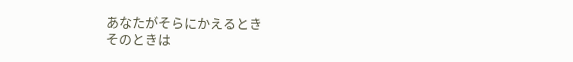あなたがそらにかえるとき
そのときは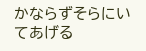かならずそらにいてあげる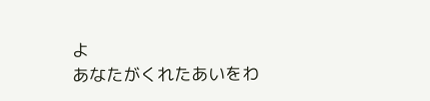よ
あなたがくれたあいをわ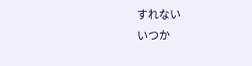すれない
いつか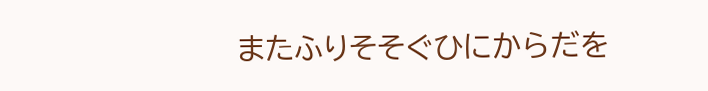またふりそそぐひにからだを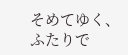そめてゆく、ふたりで